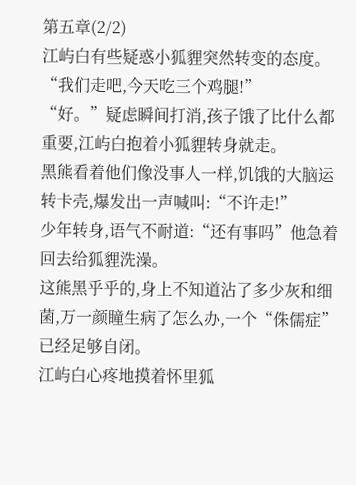第五章(2/2)
江屿白有些疑惑小狐貍突然转变的态度。
“我们走吧,今天吃三个鸡腿!”
“好。”疑虑瞬间打消,孩子饿了比什么都重要,江屿白抱着小狐貍转身就走。
黑熊看着他们像没事人一样,饥饿的大脑运转卡壳,爆发出一声喊叫:“不许走!”
少年转身,语气不耐道:“还有事吗”他急着回去给狐貍洗澡。
这熊黑乎乎的,身上不知道沾了多少灰和细菌,万一颜瞳生病了怎么办,一个“侏儒症”已经足够自闭。
江屿白心疼地摸着怀里狐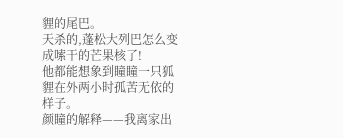貍的尾巴。
天杀的,蓬松大列巴怎么变成嗦干的芒果核了!
他都能想象到瞳瞳一只狐貍在外两小时孤苦无依的样子。
颜瞳的解释——我离家出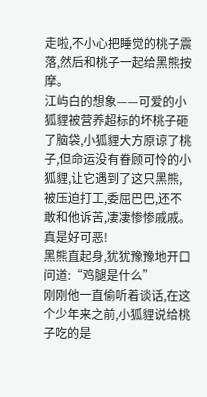走啦,不小心把睡觉的桃子震落,然后和桃子一起给黑熊按摩。
江屿白的想象——可爱的小狐貍被营养超标的坏桃子砸了脑袋,小狐貍大方原谅了桃子,但命运没有眷顾可怜的小狐貍,让它遇到了这只黑熊,被压迫打工,委屈巴巴,还不敢和他诉苦,凄凄惨惨戚戚。
真是好可恶!
黑熊直起身,犹犹豫豫地开口问道:“鸡腿是什么”
刚刚他一直偷听着谈话,在这个少年来之前,小狐貍说给桃子吃的是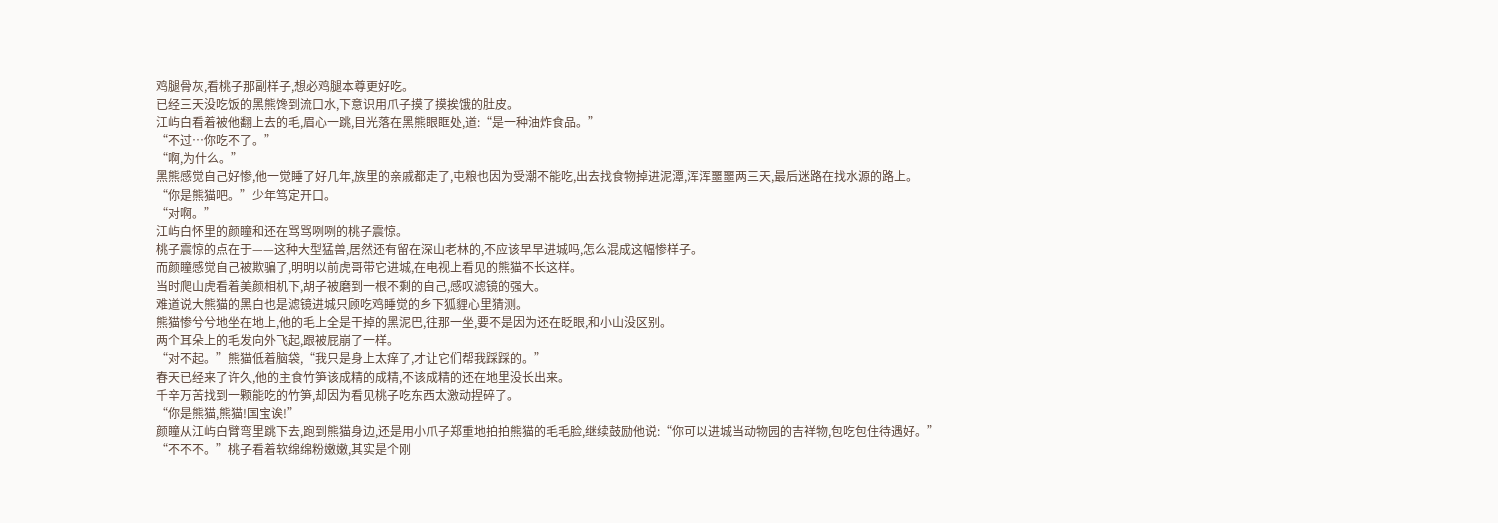鸡腿骨灰,看桃子那副样子,想必鸡腿本尊更好吃。
已经三天没吃饭的黑熊馋到流口水,下意识用爪子摸了摸挨饿的肚皮。
江屿白看着被他翻上去的毛,眉心一跳,目光落在黑熊眼眶处,道:“是一种油炸食品。”
“不过…你吃不了。”
“啊,为什么。”
黑熊感觉自己好惨,他一觉睡了好几年,族里的亲戚都走了,屯粮也因为受潮不能吃,出去找食物掉进泥潭,浑浑噩噩两三天,最后迷路在找水源的路上。
“你是熊猫吧。”少年笃定开口。
“对啊。”
江屿白怀里的颜瞳和还在骂骂咧咧的桃子震惊。
桃子震惊的点在于——这种大型猛兽,居然还有留在深山老林的,不应该早早进城吗,怎么混成这幅惨样子。
而颜瞳感觉自己被欺骗了,明明以前虎哥带它进城,在电视上看见的熊猫不长这样。
当时爬山虎看着美颜相机下,胡子被磨到一根不剩的自己,感叹滤镜的强大。
难道说大熊猫的黑白也是滤镜进城只顾吃鸡睡觉的乡下狐貍心里猜测。
熊猫惨兮兮地坐在地上,他的毛上全是干掉的黑泥巴,往那一坐,要不是因为还在眨眼,和小山没区别。
两个耳朵上的毛发向外飞起,跟被屁崩了一样。
“对不起。”熊猫低着脑袋,“我只是身上太痒了,才让它们帮我踩踩的。”
春天已经来了许久,他的主食竹笋该成精的成精,不该成精的还在地里没长出来。
千辛万苦找到一颗能吃的竹笋,却因为看见桃子吃东西太激动捏碎了。
“你是熊猫,熊猫!国宝诶!”
颜瞳从江屿白臂弯里跳下去,跑到熊猫身边,还是用小爪子郑重地拍拍熊猫的毛毛脸,继续鼓励他说:“你可以进城当动物园的吉祥物,包吃包住待遇好。”
“不不不。”桃子看着软绵绵粉嫩嫩,其实是个刚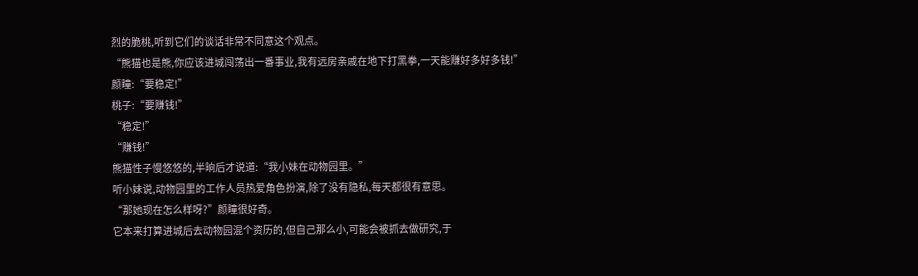烈的脆桃,听到它们的谈话非常不同意这个观点。
“熊猫也是熊,你应该进城闯荡出一番事业,我有远房亲戚在地下打黑拳,一天能赚好多好多钱!”
颜瞳:“要稳定!”
桃子:“要赚钱!”
“稳定!”
“赚钱!”
熊猫性子慢悠悠的,半晌后才说道:“我小妹在动物园里。”
听小妹说,动物园里的工作人员热爱角色扮演,除了没有隐私,每天都很有意思。
“那她现在怎么样呀?”颜瞳很好奇。
它本来打算进城后去动物园混个资历的,但自己那么小,可能会被抓去做研究,于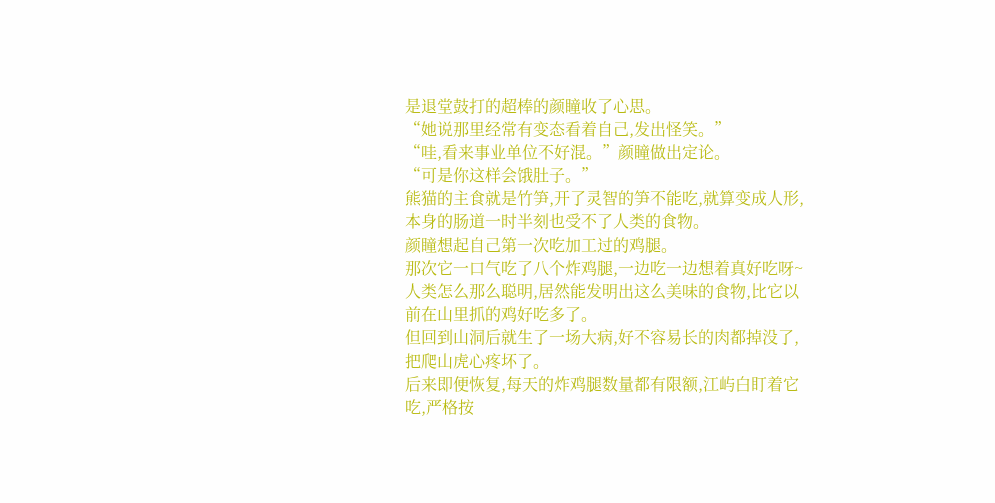是退堂鼓打的超棒的颜瞳收了心思。
“她说那里经常有变态看着自己,发出怪笑。”
“哇,看来事业单位不好混。”颜瞳做出定论。
“可是你这样会饿肚子。”
熊猫的主食就是竹笋,开了灵智的笋不能吃,就算变成人形,本身的肠道一时半刻也受不了人类的食物。
颜瞳想起自己第一次吃加工过的鸡腿。
那次它一口气吃了八个炸鸡腿,一边吃一边想着真好吃呀~
人类怎么那么聪明,居然能发明出这么美味的食物,比它以前在山里抓的鸡好吃多了。
但回到山洞后就生了一场大病,好不容易长的肉都掉没了,把爬山虎心疼坏了。
后来即便恢复,每天的炸鸡腿数量都有限额,江屿白盯着它吃,严格按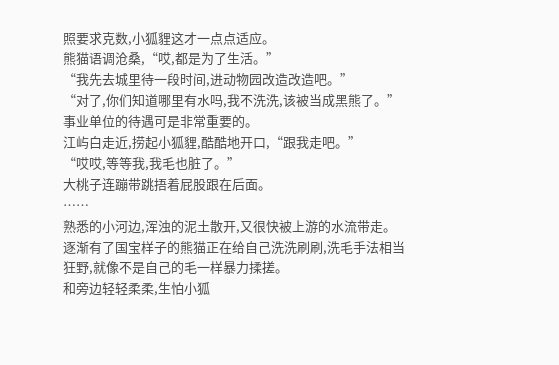照要求克数,小狐貍这才一点点适应。
熊猫语调沧桑,“哎,都是为了生活。”
“我先去城里待一段时间,进动物园改造改造吧。”
“对了,你们知道哪里有水吗,我不洗洗,该被当成黑熊了。”
事业单位的待遇可是非常重要的。
江屿白走近,捞起小狐貍,酷酷地开口,“跟我走吧。”
“哎哎,等等我,我毛也脏了。”
大桃子连蹦带跳捂着屁股跟在后面。
……
熟悉的小河边,浑浊的泥土散开,又很快被上游的水流带走。
逐渐有了国宝样子的熊猫正在给自己洗洗刷刷,洗毛手法相当狂野,就像不是自己的毛一样暴力揉搓。
和旁边轻轻柔柔,生怕小狐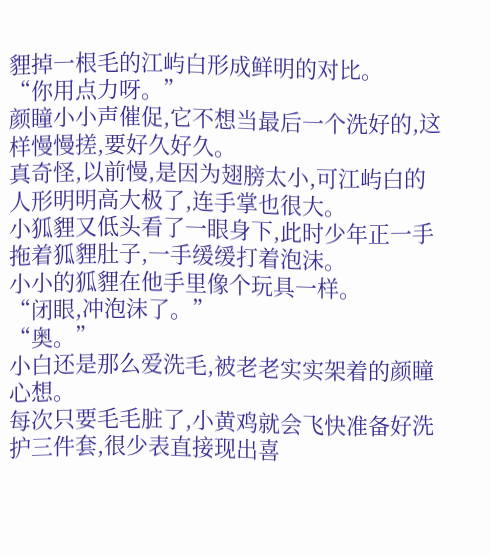貍掉一根毛的江屿白形成鲜明的对比。
“你用点力呀。”
颜瞳小小声催促,它不想当最后一个洗好的,这样慢慢搓,要好久好久。
真奇怪,以前慢,是因为翅膀太小,可江屿白的人形明明高大极了,连手掌也很大。
小狐貍又低头看了一眼身下,此时少年正一手拖着狐貍肚子,一手缓缓打着泡沫。
小小的狐貍在他手里像个玩具一样。
“闭眼,冲泡沫了。”
“奥。”
小白还是那么爱洗毛,被老老实实架着的颜瞳心想。
每次只要毛毛脏了,小黄鸡就会飞快准备好洗护三件套,很少表直接现出喜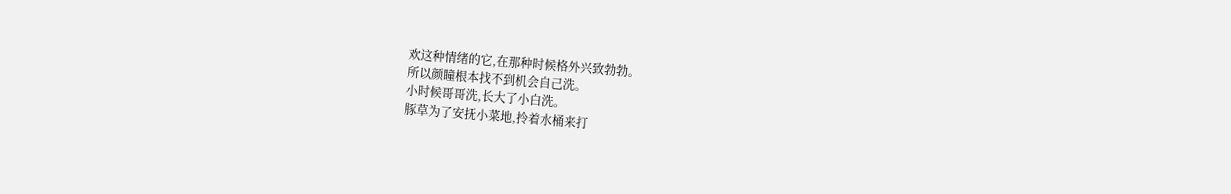欢这种情绪的它,在那种时候格外兴致勃勃。
所以颜瞳根本找不到机会自己洗。
小时候哥哥洗,长大了小白洗。
豚草为了安抚小菜地,拎着水桶来打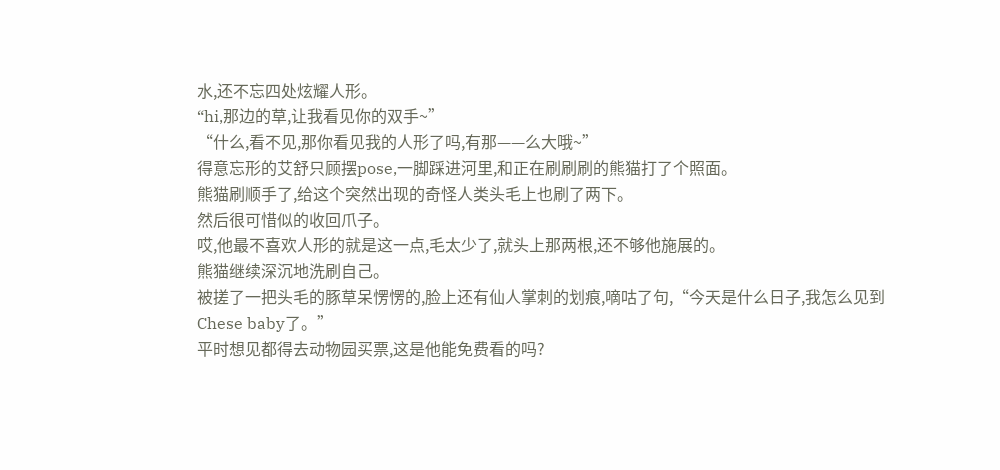水,还不忘四处炫耀人形。
“hi,那边的草,让我看见你的双手~”
“什么,看不见,那你看见我的人形了吗,有那——么大哦~”
得意忘形的艾舒只顾摆pose,一脚踩进河里,和正在刷刷刷的熊猫打了个照面。
熊猫刷顺手了,给这个突然出现的奇怪人类头毛上也刷了两下。
然后很可惜似的收回爪子。
哎,他最不喜欢人形的就是这一点,毛太少了,就头上那两根,还不够他施展的。
熊猫继续深沉地洗刷自己。
被搓了一把头毛的豚草呆愣愣的,脸上还有仙人掌刺的划痕,嘀咕了句,“今天是什么日子,我怎么见到Chese baby了。”
平时想见都得去动物园买票,这是他能免费看的吗?